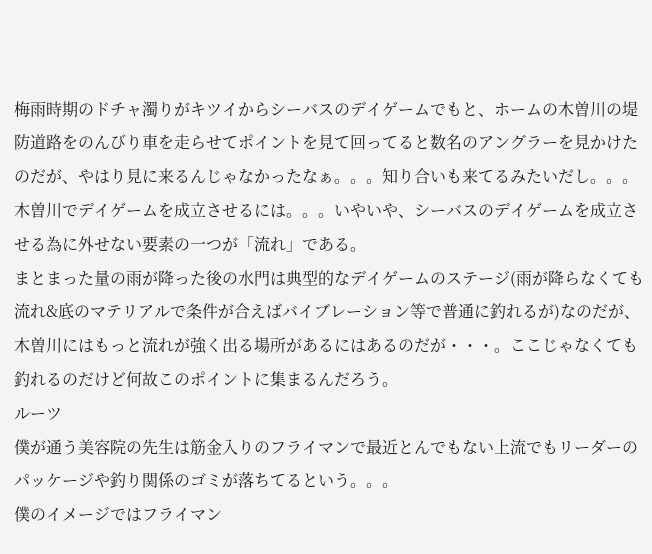梅雨時期のドチャ濁りがキツイからシーバスのデイゲームでもと、ホームの木曽川の堤防道路をのんびり車を走らせてポイントを見て回ってると数名のアングラーを見かけたのだが、やはり見に来るんじゃなかったなぁ。。。知り合いも来てるみたいだし。。。
木曽川でデイゲームを成立させるには。。。いやいや、シーバスのデイゲームを成立させる為に外せない要素の一つが「流れ」である。
まとまった量の雨が降った後の水門は典型的なデイゲームのステージ(雨が降らなくても流れ&底のマテリアルで条件が合えばバイブレーション等で普通に釣れるが)なのだが、木曽川にはもっと流れが強く出る場所があるにはあるのだが・・・。ここじゃなくても釣れるのだけど何故このポイントに集まるんだろう。
ルーツ
僕が通う美容院の先生は筋金入りのフライマンで最近とんでもない上流でもリーダーのパッケージや釣り関係のゴミが落ちてるという。。。
僕のイメージではフライマン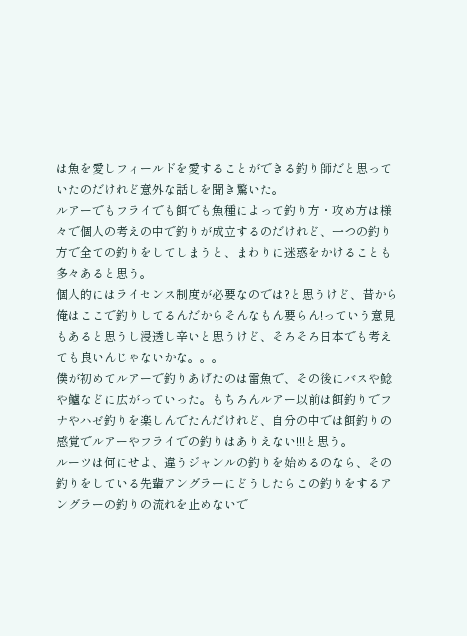は魚を愛しフィールドを愛することができる釣り師だと思っていたのだけれど意外な話しを聞き驚いた。
ルアーでもフライでも餌でも魚種によって釣り方・攻め方は様々で個人の考えの中で釣りが成立するのだけれど、一つの釣り方で全ての釣りをしてしまうと、まわりに迷惑をかけることも多々あると思う。
個人的にはライセンス制度が必要なのでは?と思うけど、昔から俺はここで釣りしてるんだからそんなもん要らん!っていう意見もあると思うし浸透し辛いと思うけど、そろそろ日本でも考えても良いんじゃないかな。。。
僕が初めてルアーで釣りあげたのは雷魚で、その後にバスや鯰や鱸などに広がっていった。もちろんルアー以前は餌釣りでフナやハゼ釣りを楽しんでたんだけれど、自分の中では餌釣りの感覚でルアーやフライでの釣りはありえない!!!と思う。
ルーツは何にせよ、違うジャンルの釣りを始めるのなら、その釣りをしている先輩アングラーにどうしたらこの釣りをするアングラーの釣りの流れを止めないで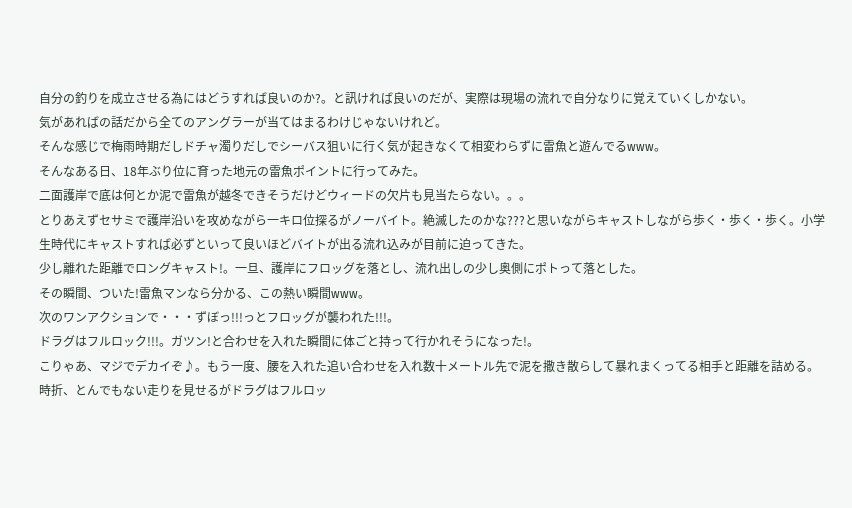自分の釣りを成立させる為にはどうすれば良いのか?。と訊ければ良いのだが、実際は現場の流れで自分なりに覚えていくしかない。
気があればの話だから全てのアングラーが当てはまるわけじゃないけれど。
そんな感じで梅雨時期だしドチャ濁りだしでシーバス狙いに行く気が起きなくて相変わらずに雷魚と遊んでるwww。
そんなある日、18年ぶり位に育った地元の雷魚ポイントに行ってみた。
二面護岸で底は何とか泥で雷魚が越冬できそうだけどウィードの欠片も見当たらない。。。
とりあえずセサミで護岸沿いを攻めながら一キロ位探るがノーバイト。絶滅したのかな???と思いながらキャストしながら歩く・歩く・歩く。小学生時代にキャストすれば必ずといって良いほどバイトが出る流れ込みが目前に迫ってきた。
少し離れた距離でロングキャスト!。一旦、護岸にフロッグを落とし、流れ出しの少し奥側にポトって落とした。
その瞬間、ついた!雷魚マンなら分かる、この熱い瞬間www。
次のワンアクションで・・・ずぼっ!!!っとフロッグが襲われた!!!。
ドラグはフルロック!!!。ガツン!と合わせを入れた瞬間に体ごと持って行かれそうになった!。
こりゃあ、マジでデカイぞ♪。もう一度、腰を入れた追い合わせを入れ数十メートル先で泥を撒き散らして暴れまくってる相手と距離を詰める。
時折、とんでもない走りを見せるがドラグはフルロッ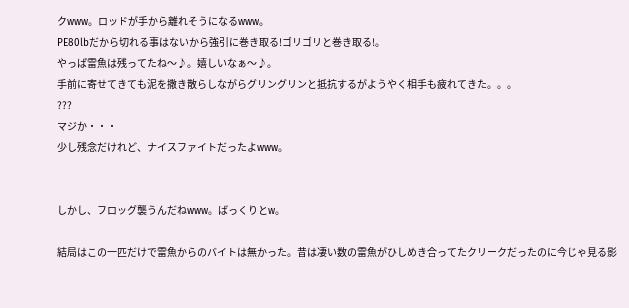クwww。ロッドが手から離れそうになるwww。
PE80lbだから切れる事はないから強引に巻き取る!ゴリゴリと巻き取る!。
やっぱ雷魚は残ってたね〜♪。嬉しいなぁ〜♪。
手前に寄せてきても泥を撒き散らしながらグリングリンと抵抗するがようやく相手も疲れてきた。。。
???
マジか・・・
少し残念だけれど、ナイスファイトだったよwww。


しかし、フロッグ襲うんだねwww。ばっくりとw。

結局はこの一匹だけで雷魚からのバイトは無かった。昔は凄い数の雷魚がひしめき合ってたクリークだったのに今じゃ見る影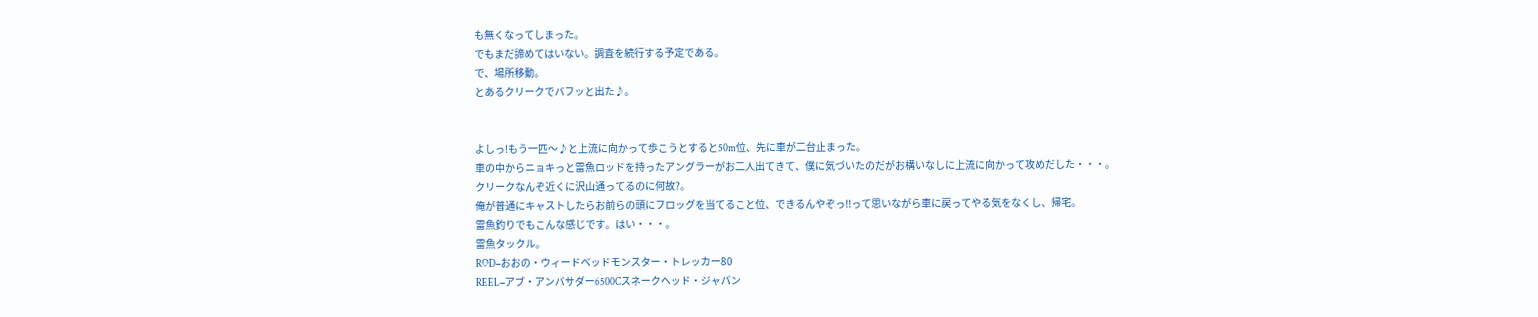も無くなってしまった。
でもまだ諦めてはいない。調査を続行する予定である。
で、場所移動。
とあるクリークでバフッと出た♪。


よしっ!もう一匹〜♪と上流に向かって歩こうとすると50m位、先に車が二台止まった。
車の中からニョキっと雷魚ロッドを持ったアングラーがお二人出てきて、僕に気づいたのだがお構いなしに上流に向かって攻めだした・・・。
クリークなんぞ近くに沢山通ってるのに何故?。
俺が普通にキャストしたらお前らの頭にフロッグを当てること位、できるんやぞっ!!って思いながら車に戻ってやる気をなくし、帰宅。
雷魚釣りでもこんな感じです。はい・・・。
雷魚タックル。
ROD−おおの・ウィードベッドモンスター・トレッカー80
REEL−アブ・アンバサダー6500Cスネークヘッド・ジャパン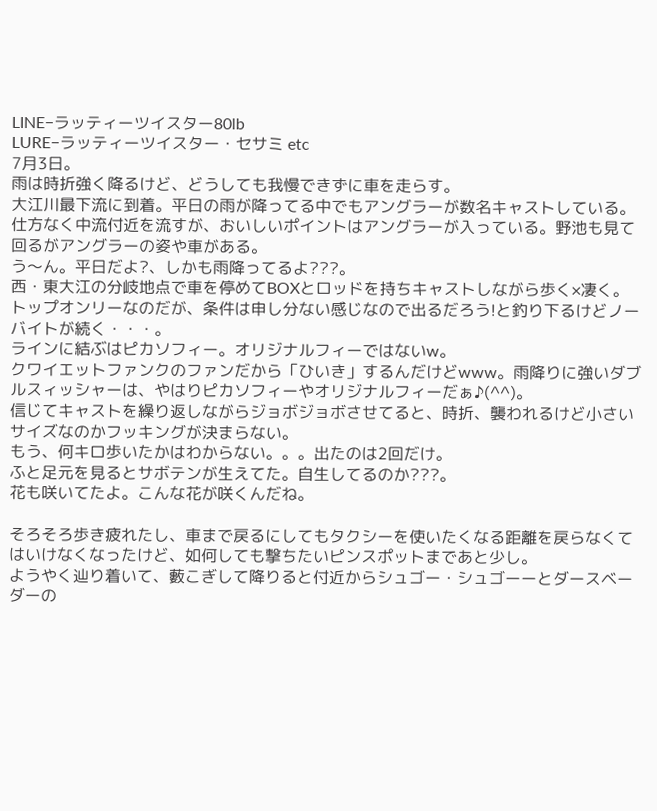LINE−ラッティーツイスター80lb
LURE−ラッティーツイスター・セサミ etc
7月3日。
雨は時折強く降るけど、どうしても我慢できずに車を走らす。
大江川最下流に到着。平日の雨が降ってる中でもアングラーが数名キャストしている。
仕方なく中流付近を流すが、おいしいポイントはアングラーが入っている。野池も見て回るがアングラーの姿や車がある。
う〜ん。平日だよ?、しかも雨降ってるよ???。
西・東大江の分岐地点で車を停めてBOXとロッドを持ちキャストしながら歩く×凄く。
トップオンリーなのだが、条件は申し分ない感じなので出るだろう!と釣り下るけどノーバイトが続く・・・。
ラインに結ぶはピカソフィー。オリジナルフィーではないw。
クワイエットファンクのファンだから「ひいき」するんだけどwww。雨降りに強いダブルスィッシャーは、やはりピカソフィーやオリジナルフィーだぁ♪(^^)。
信じてキャストを繰り返しながらジョボジョボさせてると、時折、襲われるけど小さいサイズなのかフッキングが決まらない。
もう、何キロ歩いたかはわからない。。。出たのは2回だけ。
ふと足元を見るとサボテンが生えてた。自生してるのか???。
花も咲いてたよ。こんな花が咲くんだね。

そろそろ歩き疲れたし、車まで戻るにしてもタクシーを使いたくなる距離を戻らなくてはいけなくなったけど、如何しても撃ちたいピンスポットまであと少し。
ようやく辿り着いて、藪こぎして降りると付近からシュゴー・シュゴーーとダースベーダーの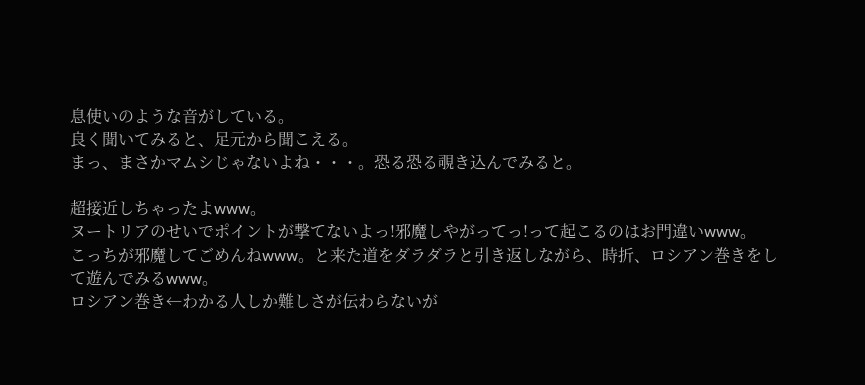息使いのような音がしている。
良く聞いてみると、足元から聞こえる。
まっ、まさかマムシじゃないよね・・・。恐る恐る覗き込んでみると。

超接近しちゃったよwww。
ヌートリアのせいでポイントが撃てないよっ!邪魔しやがってっ!って起こるのはお門違いwww。
こっちが邪魔してごめんねwww。と来た道をダラダラと引き返しながら、時折、ロシアン巻きをして遊んでみるwww。
ロシアン巻き←わかる人しか難しさが伝わらないが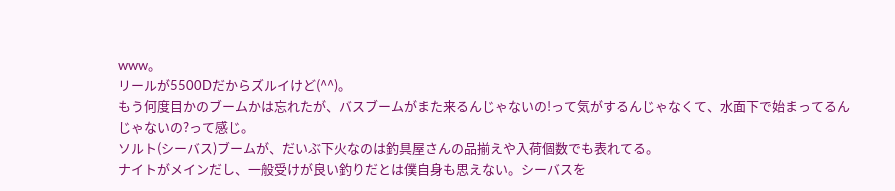www。
リールが5500Dだからズルイけど(^^)。
もう何度目かのブームかは忘れたが、バスブームがまた来るんじゃないの!って気がするんじゃなくて、水面下で始まってるんじゃないの?って感じ。
ソルト(シーバス)ブームが、だいぶ下火なのは釣具屋さんの品揃えや入荷個数でも表れてる。
ナイトがメインだし、一般受けが良い釣りだとは僕自身も思えない。シーバスを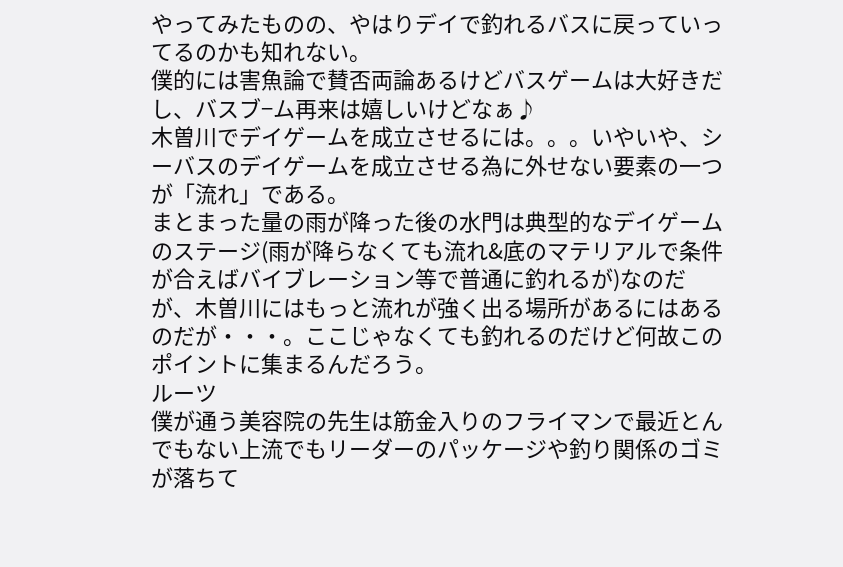やってみたものの、やはりデイで釣れるバスに戻っていってるのかも知れない。
僕的には害魚論で賛否両論あるけどバスゲームは大好きだし、バスブ−ム再来は嬉しいけどなぁ♪
木曽川でデイゲームを成立させるには。。。いやいや、シーバスのデイゲームを成立させる為に外せない要素の一つが「流れ」である。
まとまった量の雨が降った後の水門は典型的なデイゲームのステージ(雨が降らなくても流れ&底のマテリアルで条件が合えばバイブレーション等で普通に釣れるが)なのだが、木曽川にはもっと流れが強く出る場所があるにはあるのだが・・・。ここじゃなくても釣れるのだけど何故このポイントに集まるんだろう。
ルーツ
僕が通う美容院の先生は筋金入りのフライマンで最近とんでもない上流でもリーダーのパッケージや釣り関係のゴミが落ちて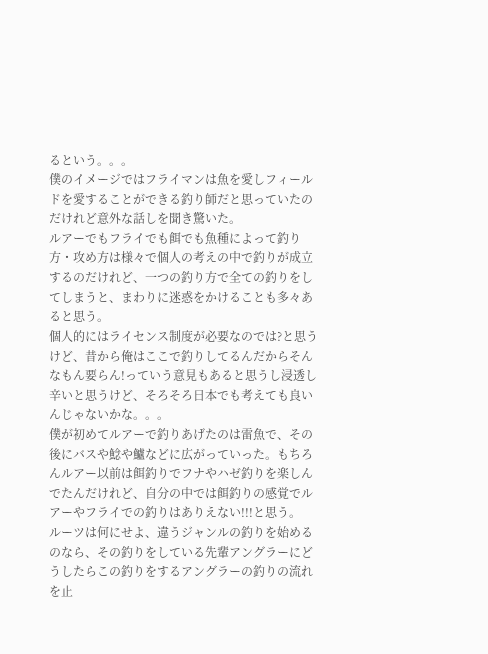るという。。。
僕のイメージではフライマンは魚を愛しフィールドを愛することができる釣り師だと思っていたのだけれど意外な話しを聞き驚いた。
ルアーでもフライでも餌でも魚種によって釣り方・攻め方は様々で個人の考えの中で釣りが成立するのだけれど、一つの釣り方で全ての釣りをしてしまうと、まわりに迷惑をかけることも多々あると思う。
個人的にはライセンス制度が必要なのでは?と思うけど、昔から俺はここで釣りしてるんだからそんなもん要らん!っていう意見もあると思うし浸透し辛いと思うけど、そろそろ日本でも考えても良いんじゃないかな。。。
僕が初めてルアーで釣りあげたのは雷魚で、その後にバスや鯰や鱸などに広がっていった。もちろんルアー以前は餌釣りでフナやハゼ釣りを楽しんでたんだけれど、自分の中では餌釣りの感覚でルアーやフライでの釣りはありえない!!!と思う。
ルーツは何にせよ、違うジャンルの釣りを始めるのなら、その釣りをしている先輩アングラーにどうしたらこの釣りをするアングラーの釣りの流れを止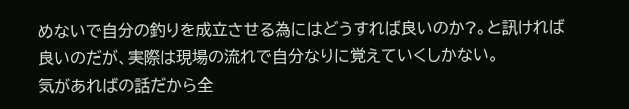めないで自分の釣りを成立させる為にはどうすれば良いのか?。と訊ければ良いのだが、実際は現場の流れで自分なりに覚えていくしかない。
気があればの話だから全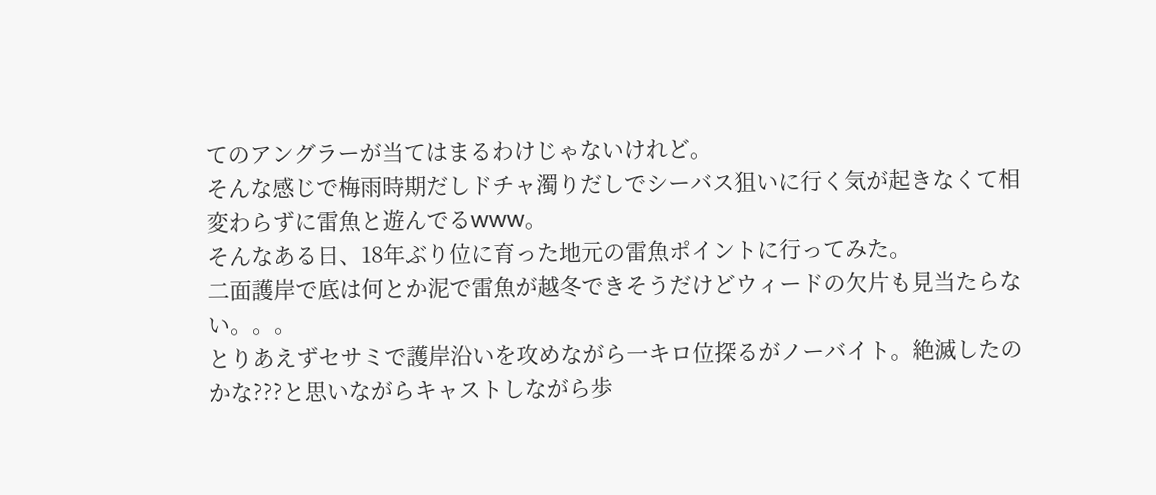てのアングラーが当てはまるわけじゃないけれど。
そんな感じで梅雨時期だしドチャ濁りだしでシーバス狙いに行く気が起きなくて相変わらずに雷魚と遊んでるwww。
そんなある日、18年ぶり位に育った地元の雷魚ポイントに行ってみた。
二面護岸で底は何とか泥で雷魚が越冬できそうだけどウィードの欠片も見当たらない。。。
とりあえずセサミで護岸沿いを攻めながら一キロ位探るがノーバイト。絶滅したのかな???と思いながらキャストしながら歩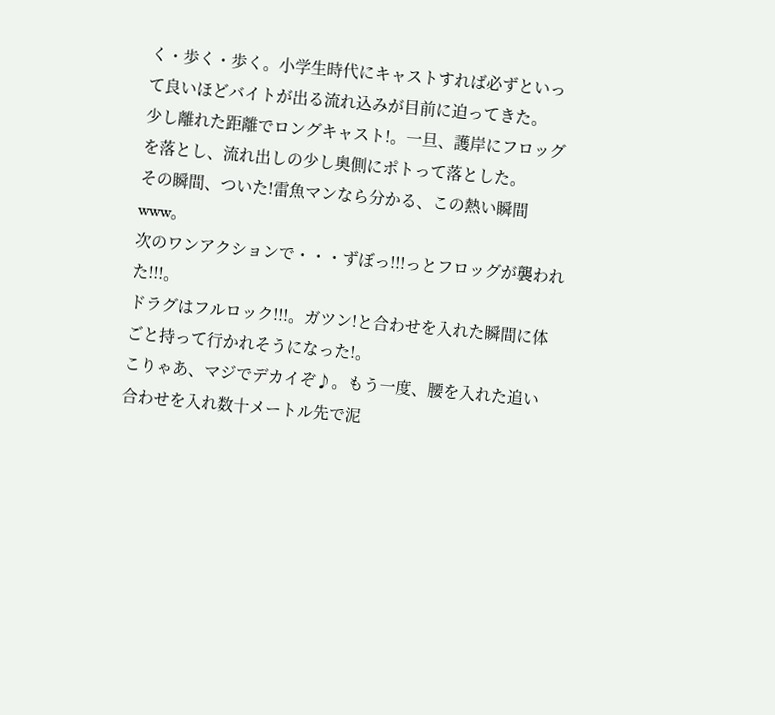く・歩く・歩く。小学生時代にキャストすれば必ずといって良いほどバイトが出る流れ込みが目前に迫ってきた。
少し離れた距離でロングキャスト!。一旦、護岸にフロッグを落とし、流れ出しの少し奥側にポトって落とした。
その瞬間、ついた!雷魚マンなら分かる、この熱い瞬間www。
次のワンアクションで・・・ずぼっ!!!っとフロッグが襲われた!!!。
ドラグはフルロック!!!。ガツン!と合わせを入れた瞬間に体ごと持って行かれそうになった!。
こりゃあ、マジでデカイぞ♪。もう一度、腰を入れた追い合わせを入れ数十メートル先で泥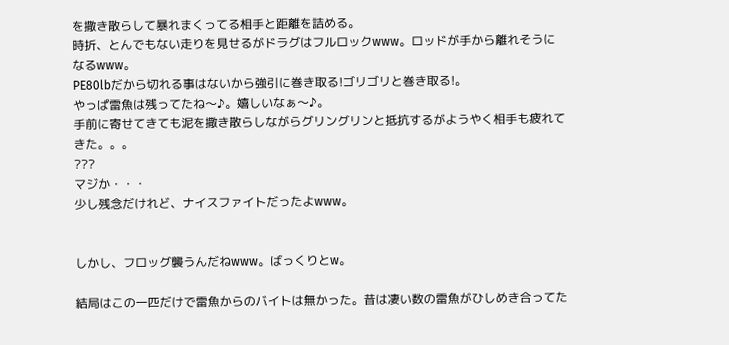を撒き散らして暴れまくってる相手と距離を詰める。
時折、とんでもない走りを見せるがドラグはフルロックwww。ロッドが手から離れそうになるwww。
PE80lbだから切れる事はないから強引に巻き取る!ゴリゴリと巻き取る!。
やっぱ雷魚は残ってたね〜♪。嬉しいなぁ〜♪。
手前に寄せてきても泥を撒き散らしながらグリングリンと抵抗するがようやく相手も疲れてきた。。。
???
マジか・・・
少し残念だけれど、ナイスファイトだったよwww。


しかし、フロッグ襲うんだねwww。ばっくりとw。

結局はこの一匹だけで雷魚からのバイトは無かった。昔は凄い数の雷魚がひしめき合ってた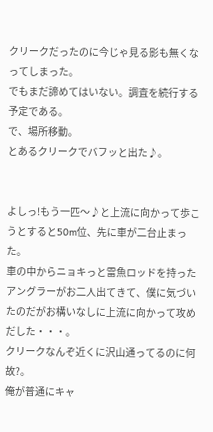クリークだったのに今じゃ見る影も無くなってしまった。
でもまだ諦めてはいない。調査を続行する予定である。
で、場所移動。
とあるクリークでバフッと出た♪。


よしっ!もう一匹〜♪と上流に向かって歩こうとすると50m位、先に車が二台止まった。
車の中からニョキっと雷魚ロッドを持ったアングラーがお二人出てきて、僕に気づいたのだがお構いなしに上流に向かって攻めだした・・・。
クリークなんぞ近くに沢山通ってるのに何故?。
俺が普通にキャ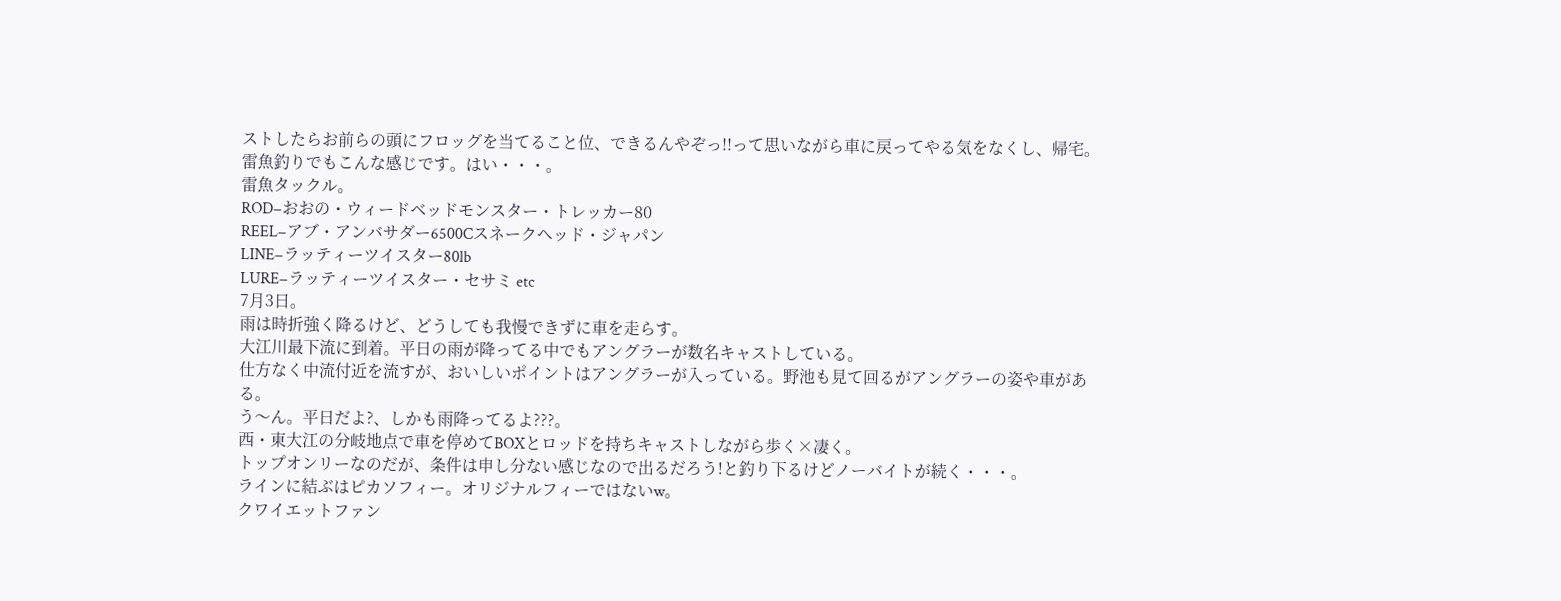ストしたらお前らの頭にフロッグを当てること位、できるんやぞっ!!って思いながら車に戻ってやる気をなくし、帰宅。
雷魚釣りでもこんな感じです。はい・・・。
雷魚タックル。
ROD−おおの・ウィードベッドモンスター・トレッカー80
REEL−アブ・アンバサダー6500Cスネークヘッド・ジャパン
LINE−ラッティーツイスター80lb
LURE−ラッティーツイスター・セサミ etc
7月3日。
雨は時折強く降るけど、どうしても我慢できずに車を走らす。
大江川最下流に到着。平日の雨が降ってる中でもアングラーが数名キャストしている。
仕方なく中流付近を流すが、おいしいポイントはアングラーが入っている。野池も見て回るがアングラーの姿や車がある。
う〜ん。平日だよ?、しかも雨降ってるよ???。
西・東大江の分岐地点で車を停めてBOXとロッドを持ちキャストしながら歩く×凄く。
トップオンリーなのだが、条件は申し分ない感じなので出るだろう!と釣り下るけどノーバイトが続く・・・。
ラインに結ぶはピカソフィー。オリジナルフィーではないw。
クワイエットファン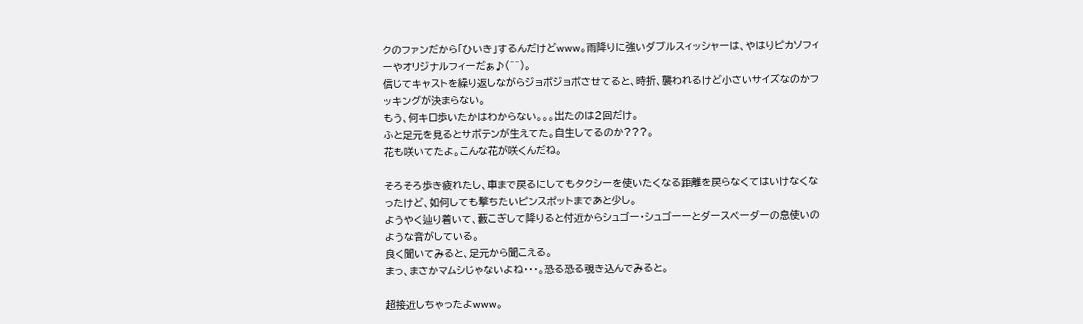クのファンだから「ひいき」するんだけどwww。雨降りに強いダブルスィッシャーは、やはりピカソフィーやオリジナルフィーだぁ♪(^^)。
信じてキャストを繰り返しながらジョボジョボさせてると、時折、襲われるけど小さいサイズなのかフッキングが決まらない。
もう、何キロ歩いたかはわからない。。。出たのは2回だけ。
ふと足元を見るとサボテンが生えてた。自生してるのか???。
花も咲いてたよ。こんな花が咲くんだね。

そろそろ歩き疲れたし、車まで戻るにしてもタクシーを使いたくなる距離を戻らなくてはいけなくなったけど、如何しても撃ちたいピンスポットまであと少し。
ようやく辿り着いて、藪こぎして降りると付近からシュゴー・シュゴーーとダースベーダーの息使いのような音がしている。
良く聞いてみると、足元から聞こえる。
まっ、まさかマムシじゃないよね・・・。恐る恐る覗き込んでみると。

超接近しちゃったよwww。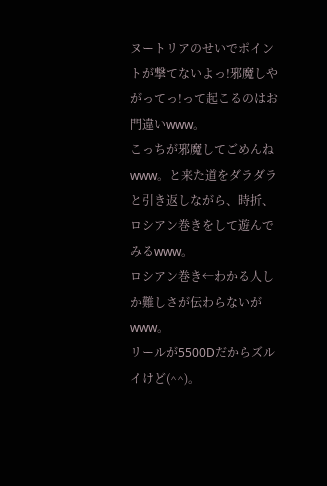ヌートリアのせいでポイントが撃てないよっ!邪魔しやがってっ!って起こるのはお門違いwww。
こっちが邪魔してごめんねwww。と来た道をダラダラと引き返しながら、時折、ロシアン巻きをして遊んでみるwww。
ロシアン巻き←わかる人しか難しさが伝わらないがwww。
リールが5500Dだからズルイけど(^^)。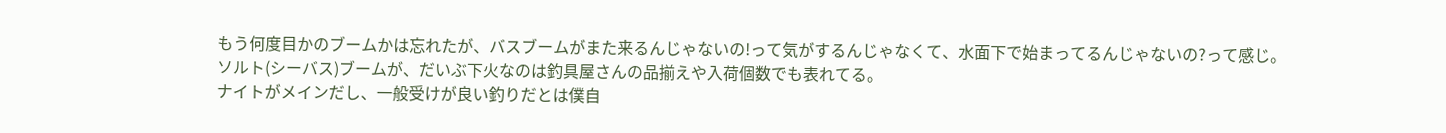もう何度目かのブームかは忘れたが、バスブームがまた来るんじゃないの!って気がするんじゃなくて、水面下で始まってるんじゃないの?って感じ。
ソルト(シーバス)ブームが、だいぶ下火なのは釣具屋さんの品揃えや入荷個数でも表れてる。
ナイトがメインだし、一般受けが良い釣りだとは僕自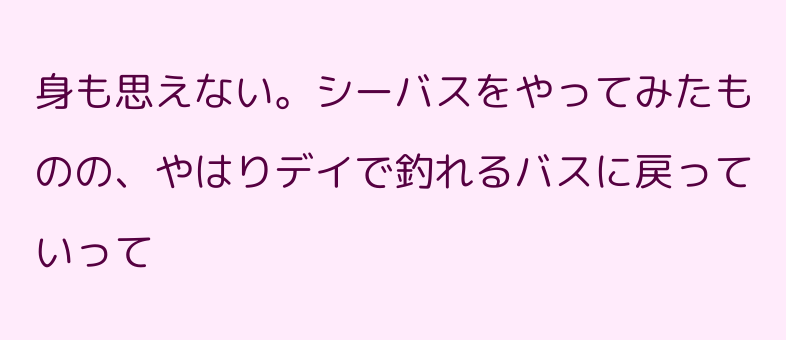身も思えない。シーバスをやってみたものの、やはりデイで釣れるバスに戻っていって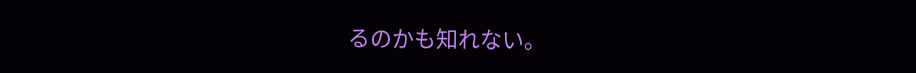るのかも知れない。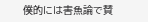僕的には害魚論で賛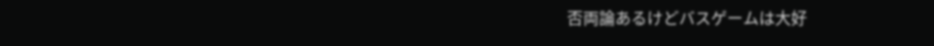否両論あるけどバスゲームは大好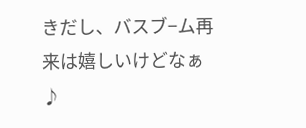きだし、バスブ−ム再来は嬉しいけどなぁ♪